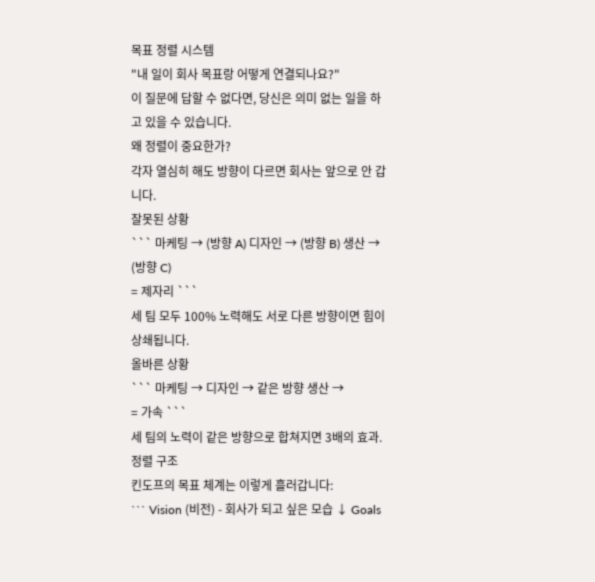목표 정렬 시스템
"내 일이 회사 목표랑 어떻게 연결되나요?"
이 질문에 답할 수 없다면, 당신은 의미 없는 일을 하고 있을 수 있습니다.
왜 정렬이 중요한가?
각자 열심히 해도 방향이 다르면 회사는 앞으로 안 갑니다.
잘못된 상황
``` 마케팅 → (방향 A) 디자인 → (방향 B) 생산 → (방향 C)
= 제자리 ```
세 팀 모두 100% 노력해도 서로 다른 방향이면 힘이 상쇄됩니다.
올바른 상황
``` 마케팅 → 디자인 → 같은 방향 생산 →
= 가속 ```
세 팀의 노력이 같은 방향으로 합쳐지면 3배의 효과.
정렬 구조
킨도프의 목표 체계는 이렇게 흘러갑니다:
``` Vision (비전) - 회사가 되고 싶은 모습 ↓ Goals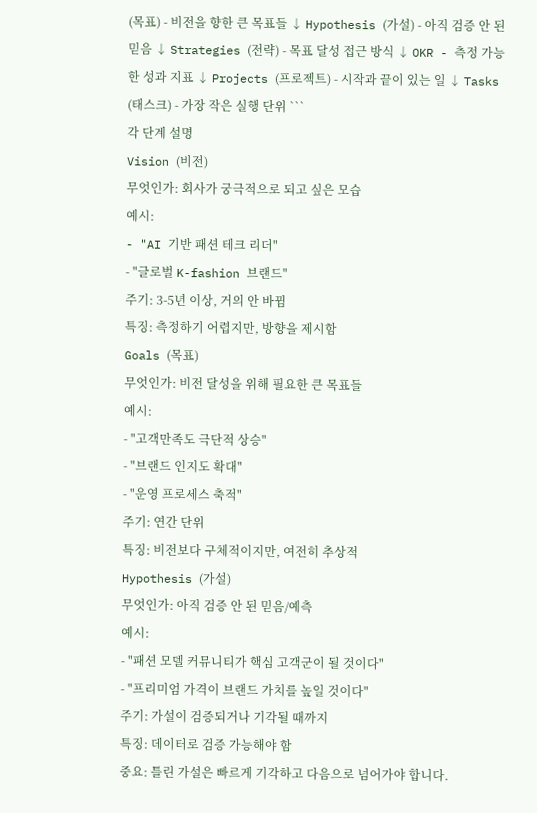(목표) - 비전을 향한 큰 목표들 ↓ Hypothesis (가설) - 아직 검증 안 된 믿음 ↓ Strategies (전략) - 목표 달성 접근 방식 ↓ OKR - 측정 가능한 성과 지표 ↓ Projects (프로젝트) - 시작과 끝이 있는 일 ↓ Tasks (태스크) - 가장 작은 실행 단위 ```
각 단계 설명
Vision (비전)
무엇인가: 회사가 궁극적으로 되고 싶은 모습
예시:
- "AI 기반 패션 테크 리더"
- "글로벌 K-fashion 브랜드"
주기: 3-5년 이상, 거의 안 바뀜
특징: 측정하기 어렵지만, 방향을 제시함
Goals (목표)
무엇인가: 비전 달성을 위해 필요한 큰 목표들
예시:
- "고객만족도 극단적 상승"
- "브랜드 인지도 확대"
- "운영 프로세스 축적"
주기: 연간 단위
특징: 비전보다 구체적이지만, 여전히 추상적
Hypothesis (가설)
무엇인가: 아직 검증 안 된 믿음/예측
예시:
- "패션 모델 커뮤니티가 핵심 고객군이 될 것이다"
- "프리미엄 가격이 브랜드 가치를 높일 것이다"
주기: 가설이 검증되거나 기각될 때까지
특징: 데이터로 검증 가능해야 함
중요: 틀린 가설은 빠르게 기각하고 다음으로 넘어가야 합니다.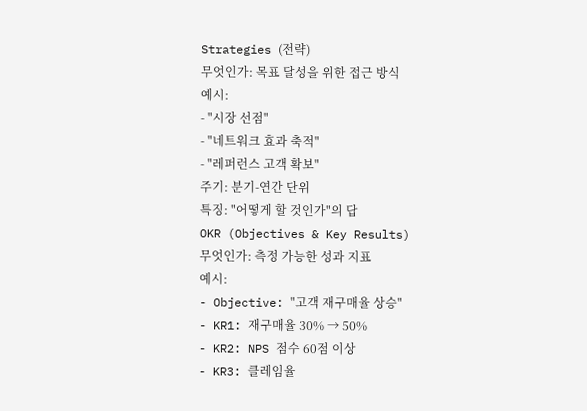Strategies (전략)
무엇인가: 목표 달성을 위한 접근 방식
예시:
- "시장 선점"
- "네트워크 효과 축적"
- "레퍼런스 고객 확보"
주기: 분기-연간 단위
특징: "어떻게 할 것인가"의 답
OKR (Objectives & Key Results)
무엇인가: 측정 가능한 성과 지표
예시:
- Objective: "고객 재구매율 상승"
- KR1: 재구매율 30% → 50%
- KR2: NPS 점수 60점 이상
- KR3: 클레임율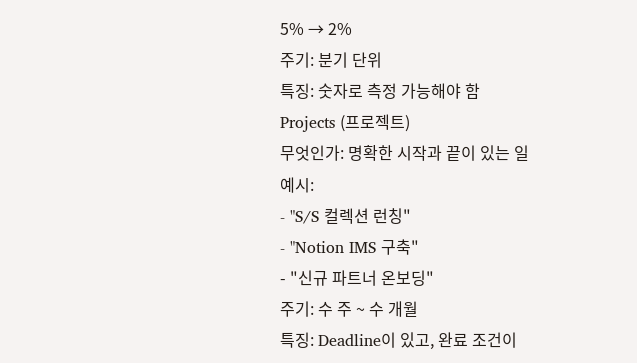5% → 2%
주기: 분기 단위
특징: 숫자로 측정 가능해야 함
Projects (프로젝트)
무엇인가: 명확한 시작과 끝이 있는 일
예시:
- "S/S 컬렉션 런칭"
- "Notion IMS 구축"
- "신규 파트너 온보딩"
주기: 수 주 ~ 수 개월
특징: Deadline이 있고, 완료 조건이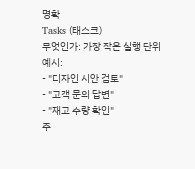명확
Tasks (태스크)
무엇인가: 가장 작은 실행 단위
예시:
- "디자인 시안 검토"
- "고객 문의 답변"
- "재고 수량 확인"
주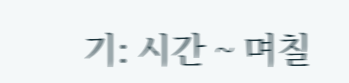기: 시간 ~ 며칠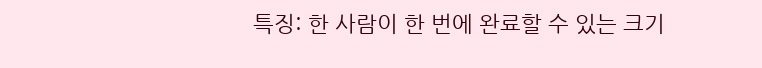특징: 한 사람이 한 번에 완료할 수 있는 크기